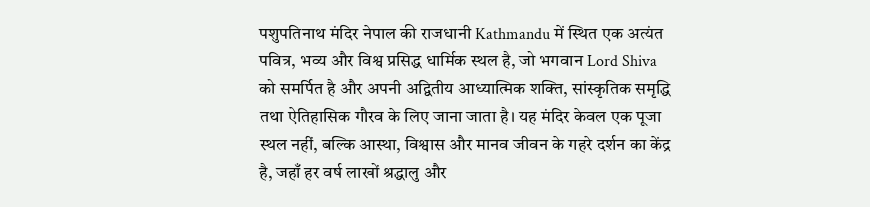पशुपतिनाथ मंदिर नेपाल की राजधानी Kathmandu में स्थित एक अत्यंत पवित्र, भव्य और विश्व प्रसिद्ध धार्मिक स्थल है, जो भगवान Lord Shiva को समर्पित है और अपनी अद्वितीय आध्यात्मिक शक्ति, सांस्कृतिक समृद्धि तथा ऐतिहासिक गौरव के लिए जाना जाता है। यह मंदिर केवल एक पूजा स्थल नहीं, बल्कि आस्था, विश्वास और मानव जीवन के गहरे दर्शन का केंद्र है, जहाँ हर वर्ष लाखों श्रद्धालु और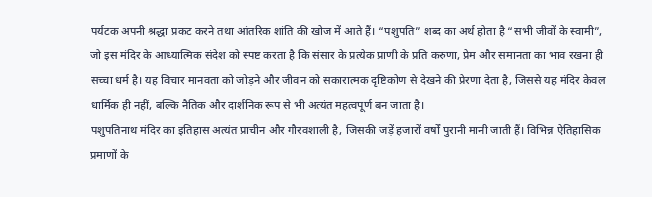पर्यटक अपनी श्रद्धा प्रकट करने तथा आंतरिक शांति की खोज में आते हैं। “पशुपति” शब्द का अर्थ होता है “सभी जीवों के स्वामी”, जो इस मंदिर के आध्यात्मिक संदेश को स्पष्ट करता है कि संसार के प्रत्येक प्राणी के प्रति करुणा, प्रेम और समानता का भाव रखना ही सच्चा धर्म है। यह विचार मानवता को जोड़ने और जीवन को सकारात्मक दृष्टिकोण से देखने की प्रेरणा देता है, जिससे यह मंदिर केवल धार्मिक ही नहीं, बल्कि नैतिक और दार्शनिक रूप से भी अत्यंत महत्वपूर्ण बन जाता है।
पशुपतिनाथ मंदिर का इतिहास अत्यंत प्राचीन और गौरवशाली है, जिसकी जड़ें हजारों वर्षों पुरानी मानी जाती हैं। विभिन्न ऐतिहासिक प्रमाणों के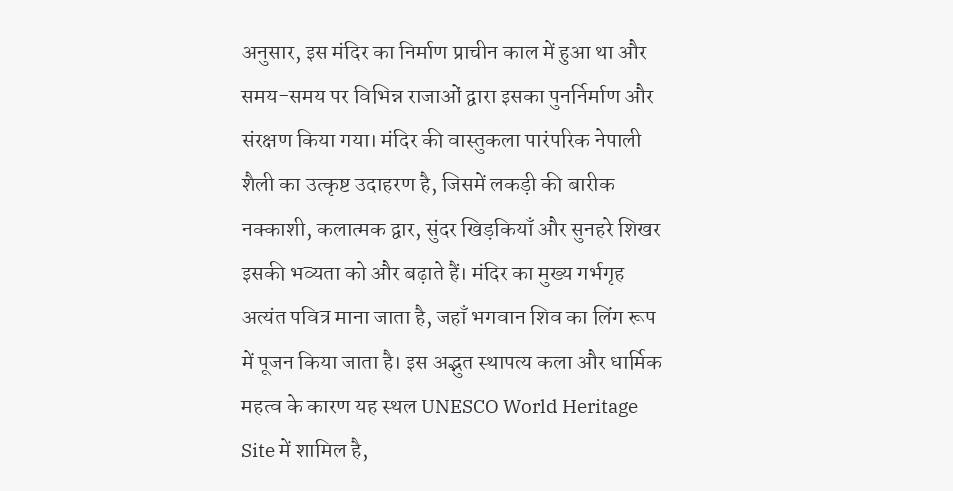अनुसार, इस मंदिर का निर्माण प्राचीन काल में हुआ था और समय-समय पर विभिन्न राजाओं द्वारा इसका पुनर्निर्माण और संरक्षण किया गया। मंदिर की वास्तुकला पारंपरिक नेपाली शैली का उत्कृष्ट उदाहरण है, जिसमें लकड़ी की बारीक नक्काशी, कलात्मक द्वार, सुंदर खिड़कियाँ और सुनहरे शिखर इसकी भव्यता को और बढ़ाते हैं। मंदिर का मुख्य गर्भगृह अत्यंत पवित्र माना जाता है, जहाँ भगवान शिव का लिंग रूप में पूजन किया जाता है। इस अद्भुत स्थापत्य कला और धार्मिक महत्व के कारण यह स्थल UNESCO World Heritage Site में शामिल है,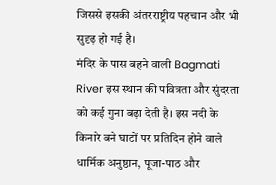जिससे इसकी अंतरराष्ट्रीय पहचान और भी सुदृढ़ हो गई है।
मंदिर के पास बहने वाली Bagmati River इस स्थान की पवित्रता और सुंदरता को कई गुना बढ़ा देती है। इस नदी के किनारे बने घाटों पर प्रतिदिन होने वाले धार्मिक अनुष्ठान, पूजा-पाठ और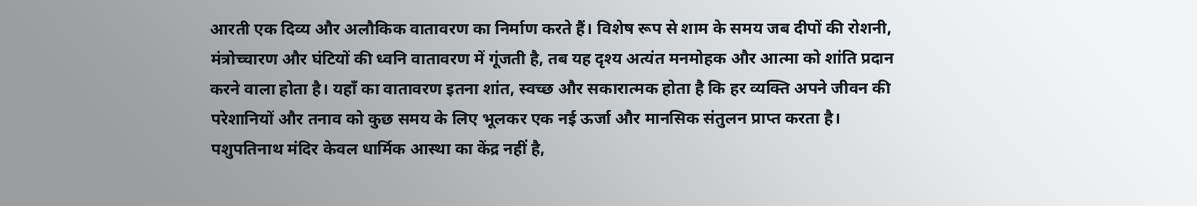आरती एक दिव्य और अलौकिक वातावरण का निर्माण करते हैं। विशेष रूप से शाम के समय जब दीपों की रोशनी, मंत्रोच्चारण और घंटियों की ध्वनि वातावरण में गूंजती है, तब यह दृश्य अत्यंत मनमोहक और आत्मा को शांति प्रदान करने वाला होता है। यहाँ का वातावरण इतना शांत, स्वच्छ और सकारात्मक होता है कि हर व्यक्ति अपने जीवन की परेशानियों और तनाव को कुछ समय के लिए भूलकर एक नई ऊर्जा और मानसिक संतुलन प्राप्त करता है।
पशुपतिनाथ मंदिर केवल धार्मिक आस्था का केंद्र नहीं है,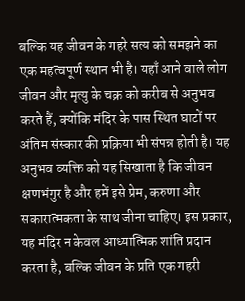बल्कि यह जीवन के गहरे सत्य को समझने का एक महत्वपूर्ण स्थान भी है। यहाँ आने वाले लोग जीवन और मृत्यु के चक्र को करीब से अनुभव करते हैं, क्योंकि मंदिर के पास स्थित घाटों पर अंतिम संस्कार की प्रक्रिया भी संपन्न होती है। यह अनुभव व्यक्ति को यह सिखाता है कि जीवन क्षणभंगुर है और हमें इसे प्रेम, करुणा और सकारात्मकता के साथ जीना चाहिए। इस प्रकार, यह मंदिर न केवल आध्यात्मिक शांति प्रदान करता है, बल्कि जीवन के प्रति एक गहरी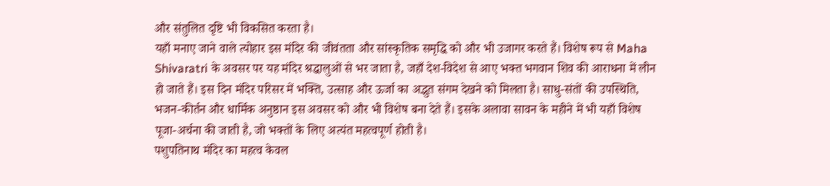और संतुलित दृष्टि भी विकसित करता है।
यहाँ मनाए जाने वाले त्योहार इस मंदिर की जीवंतता और सांस्कृतिक समृद्धि को और भी उजागर करते हैं। विशेष रूप से Maha Shivaratri के अवसर पर यह मंदिर श्रद्धालुओं से भर जाता है, जहाँ देश-विदेश से आए भक्त भगवान शिव की आराधना में लीन हो जाते हैं। इस दिन मंदिर परिसर में भक्ति, उत्साह और ऊर्जा का अद्भुत संगम देखने को मिलता है। साधु-संतों की उपस्थिति, भजन-कीर्तन और धार्मिक अनुष्ठान इस अवसर को और भी विशेष बना देते हैं। इसके अलावा सावन के महीने में भी यहाँ विशेष पूजा-अर्चना की जाती है, जो भक्तों के लिए अत्यंत महत्वपूर्ण होती है।
पशुपतिनाथ मंदिर का महत्व केवल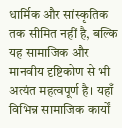धार्मिक और सांस्कृतिक तक सीमित नहीं है, बल्कि यह सामाजिक और मानवीय दृष्टिकोण से भी अत्यंत महत्वपूर्ण है। यहाँ विभिन्न सामाजिक कार्यों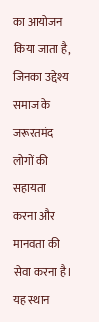का आयोजन किया जाता है, जिनका उद्देश्य समाज के जरूरतमंद लोगों की सहायता करना और मानवता की सेवा करना है। यह स्थान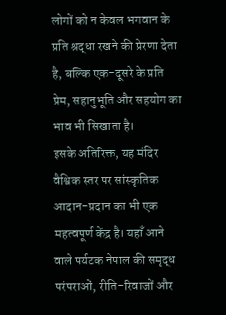लोगों को न केवल भगवान के प्रति श्रद्धा रखने की प्रेरणा देता है, बल्कि एक-दूसरे के प्रति प्रेम, सहानुभूति और सहयोग का भाव भी सिखाता है।
इसके अतिरिक्त, यह मंदिर वैश्विक स्तर पर सांस्कृतिक आदान-प्रदान का भी एक महत्वपूर्ण केंद्र है। यहाँ आने वाले पर्यटक नेपाल की समृद्ध परंपराओं, रीति-रिवाजों और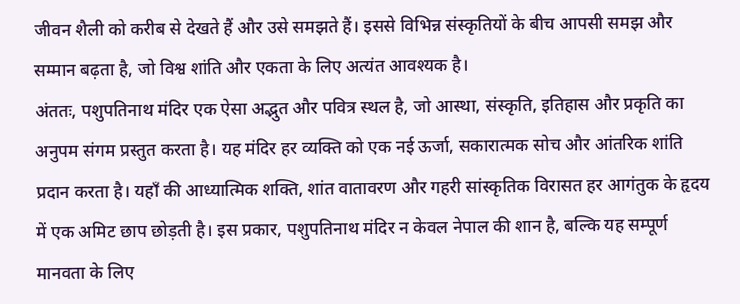जीवन शैली को करीब से देखते हैं और उसे समझते हैं। इससे विभिन्न संस्कृतियों के बीच आपसी समझ और सम्मान बढ़ता है, जो विश्व शांति और एकता के लिए अत्यंत आवश्यक है।
अंततः, पशुपतिनाथ मंदिर एक ऐसा अद्भुत और पवित्र स्थल है, जो आस्था, संस्कृति, इतिहास और प्रकृति का अनुपम संगम प्रस्तुत करता है। यह मंदिर हर व्यक्ति को एक नई ऊर्जा, सकारात्मक सोच और आंतरिक शांति प्रदान करता है। यहाँ की आध्यात्मिक शक्ति, शांत वातावरण और गहरी सांस्कृतिक विरासत हर आगंतुक के हृदय में एक अमिट छाप छोड़ती है। इस प्रकार, पशुपतिनाथ मंदिर न केवल नेपाल की शान है, बल्कि यह सम्पूर्ण मानवता के लिए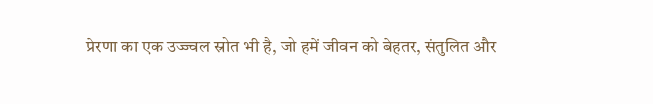प्रेरणा का एक उज्ज्वल स्रोत भी है, जो हमें जीवन को बेहतर, संतुलित और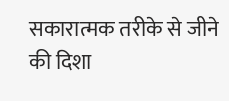सकारात्मक तरीके से जीने की दिशा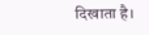दिखाता है।